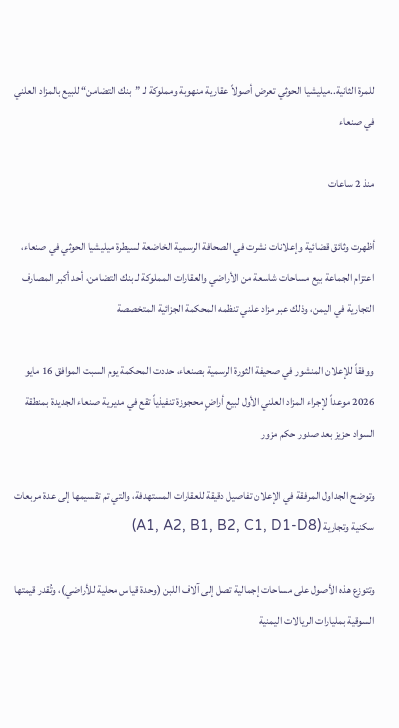للمرة الثانية..ميليشيا الحوثي تعرض أصولاً عقارية منهوبة ومملوكة لـ ”بنك التضامن“ للبيع بالمزاد العلني في صنعاء

منذ 2 ساعات

أظهرت وثائق قضائية وإعلانات نشرت في الصحافة الرسمية الخاضعة لسيطرة ميليشيا الحوثي في صنعاء، اعتزام الجماعة بيع مساحات شاسعة من الأراضي والعقارات المملوكة لـ بنك التضامن، أحد أكبر المصارف التجارية في اليمن، وذلك عبر مزاد علني تنظمه المحكمة الجزائية المتخصصة

ووفقاً للإعلان المنشور في صحيفة الثورة الرسمية بصنعاء، حددت المحكمة يوم السبت الموافق 16 مايو 2026 موعداً لإجراء المزاد العلني الأول لبيع أراضٍ محجوزة تنفيذياً تقع في مديرية صنعاء الجديدة بمنطقة السواد حزيز بعد صدور حكم مزور

وتوضح الجداول المرفقة في الإعلان تفاصيل دقيقة للعقارات المستهدفة، والتي تم تقسيمها إلى عدة مربعات سكنية وتجارية (A1, A2, B1, B2, C1, D1-D8)

وتتوزع هذه الأصول على مساحات إجمالية تصل إلى آلاف اللبن (وحدة قياس محلية للأراضي)، وتُقدر قيمتها السوقية بمليارات الريالات اليمنية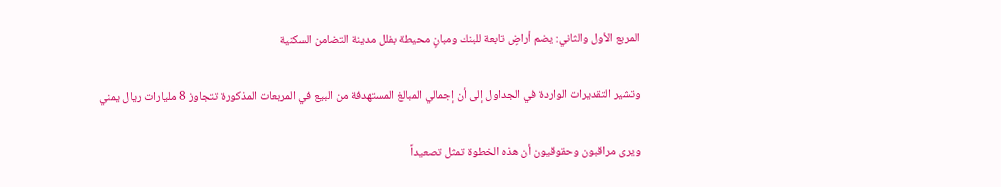المربع الأول والثاني: يضم أراضٍ تابعة للبنك ومبانٍ محيطة بفلل مدينة التضامن السكنية

وتشير التقديرات الواردة في الجداول إلى أن إجمالي المبالغ المستهدفة من البيع في المربعات المذكورة تتجاوز 8 مليارات ريال يمني

ويرى مراقبون وحقوقيون أن هذه الخطوة تمثل تصعيداً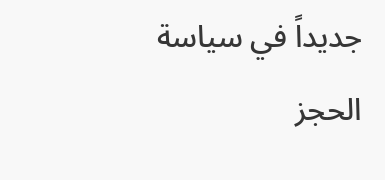جديداً في سياسة الحجز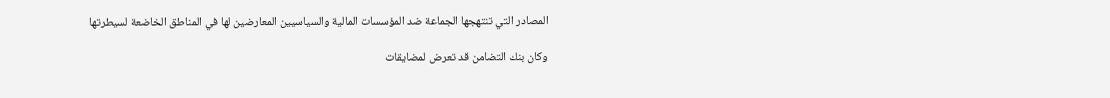المصادر التي تنتهجها الجماعة ضد المؤسسات المالية والسياسيين المعارضين لها في المناطق الخاضعة لسيطرتها

وكان بنك التضامن قد تعرض لمضايقات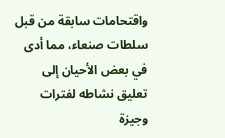واقتحامات سابقة من قبل سلطات صنعاء، مما أدى في بعض الأحيان إلى تعليق نشاطه لفترات وجيزة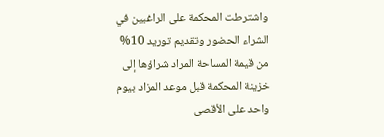واشترطت المحكمة على الراغبين في الشراء الحضور وتقديم توريد 10% من قيمة المساحة المراد شراؤها إلى خزينة المحكمة قبل موعد المزاد بيوم واحد على الأقصى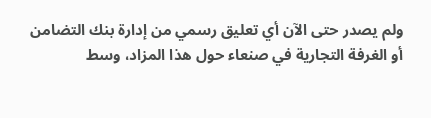ولم يصدر حتى الآن أي تعليق رسمي من إدارة بنك التضامن أو الغرفة التجارية في صنعاء حول هذا المزاد، وسط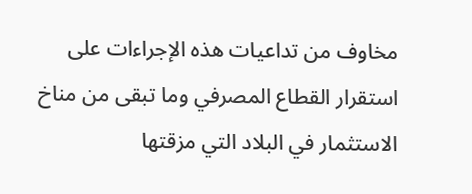مخاوف من تداعيات هذه الإجراءات على استقرار القطاع المصرفي وما تبقى من مناخ الاستثمار في البلاد التي مزقتها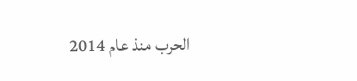الحرب منذ عام 2014